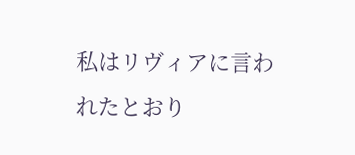私はリヴィアに言われたとおり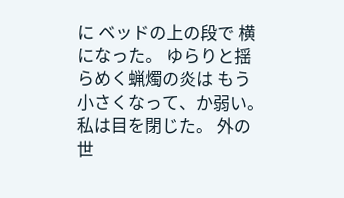に ベッドの上の段で 横になった。 ゆらりと揺らめく蝋燭の炎は もう小さくなって、か弱い。 私は目を閉じた。 外の世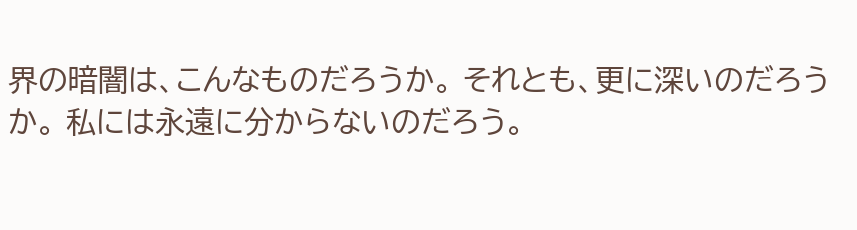界の暗闇は、こんなものだろうか。 それとも、更に深いのだろうか。 私には永遠に分からないのだろう。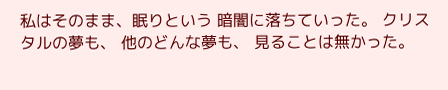私はそのまま、眠りという 暗闇に落ちていった。 クリスタルの夢も、 他のどんな夢も、 見ることは無かった。